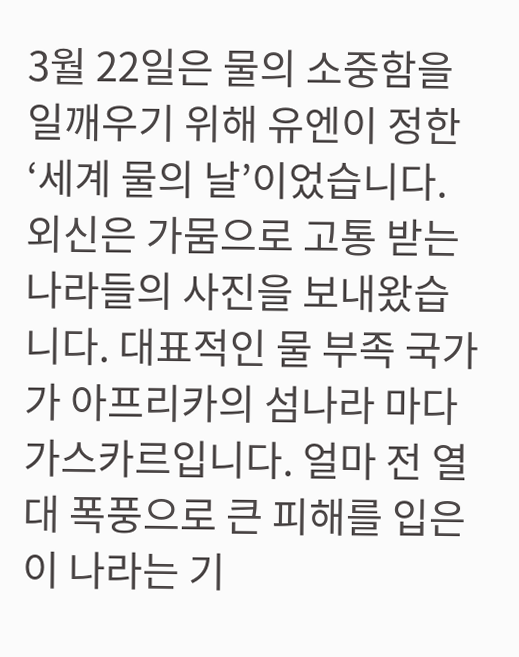3월 22일은 물의 소중함을 일깨우기 위해 유엔이 정한 ‘세계 물의 날’이었습니다. 외신은 가뭄으로 고통 받는 나라들의 사진을 보내왔습니다. 대표적인 물 부족 국가가 아프리카의 섬나라 마다가스카르입니다. 얼마 전 열대 폭풍으로 큰 피해를 입은 이 나라는 기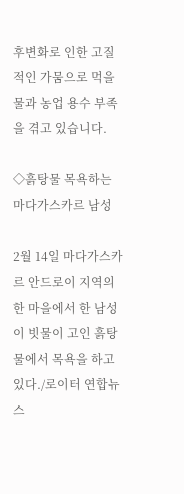후변화로 인한 고질적인 가뭄으로 먹을 물과 농업 용수 부족을 겪고 있습니다.

◇흙탕물 목욕하는 마다가스카르 남성

2월 14일 마다가스카르 안드로이 지역의 한 마을에서 한 남성이 빗물이 고인 흙탕물에서 목욕을 하고 있다./로이터 연합뉴스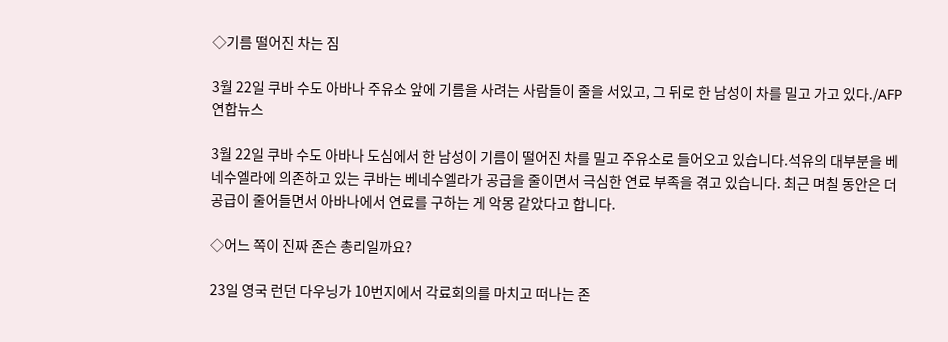◇기름 떨어진 차는 짐

3월 22일 쿠바 수도 아바나 주유소 앞에 기름을 사려는 사람들이 줄을 서있고, 그 뒤로 한 남성이 차를 밀고 가고 있다./AFP 연합뉴스

3월 22일 쿠바 수도 아바나 도심에서 한 남성이 기름이 떨어진 차를 밀고 주유소로 들어오고 있습니다.석유의 대부분을 베네수엘라에 의존하고 있는 쿠바는 베네수엘라가 공급을 줄이면서 극심한 연료 부족을 겪고 있습니다. 최근 며칠 동안은 더 공급이 줄어들면서 아바나에서 연료를 구하는 게 악몽 같았다고 합니다.

◇어느 쪽이 진짜 존슨 총리일까요?

23일 영국 런던 다우닝가 10번지에서 각료회의를 마치고 떠나는 존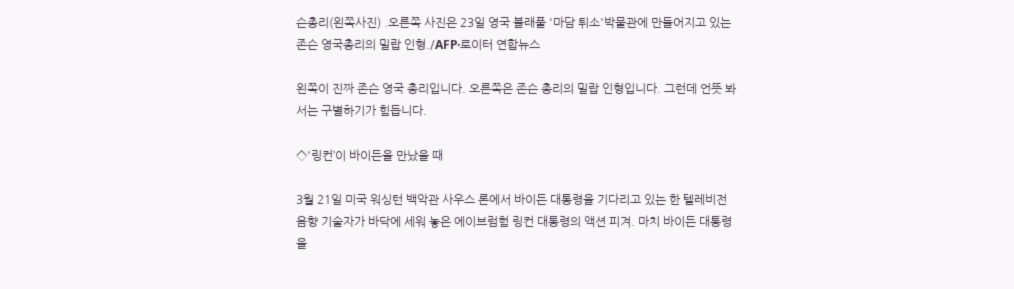슨총리(왼쪽사진) .오른쪽 사진은 23일 영국 블래풀 '마담 튀소'박물관에 만들어지고 있는 존슨 영국총리의 밀랍 인형./AFP·로이터 연합뉴스

왼쪽이 진짜 존슨 영국 총리입니다. 오른쪽은 존슨 총리의 밀랍 인형입니다. 그런데 언뜻 봐서는 구별하기가 힘듭니다.

◇'링컨’이 바이든을 만났을 때

3월 21일 미국 워싱턴 백악관 사우스 론에서 바이든 대통령을 기다리고 있는 한 텔레비전 음향 기술자가 바닥에 세워 놓은 에이브럼험 링컨 대통령의 액션 피겨. 마치 바이든 대통령을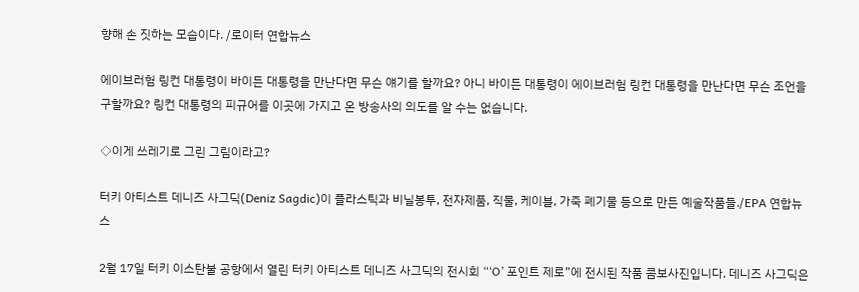향해 손 짓하는 모습이다. /로이터 연합뉴스

에이브러험 링컨 대통령이 바이든 대통령을 만난다면 무슨 얘기를 할까요? 아니 바이든 대통령이 에이브러험 링컨 대통령을 만난다면 무슨 조언을 구할까요? 링컨 대통령의 피규어를 이곳에 가지고 온 방송사의 의도를 알 수는 없습니다.

◇이게 쓰레기로 그린 그림이라고?

터키 아티스트 데니즈 사그딕(Deniz Sagdic)이 플라스틱과 비닐봉투, 전자제품, 직물, 케이블, 가죽 폐기물 등으로 만든 예술작품들./EPA 연합뉴스

2월 17일 터키 이스탄불 공항에서 열린 터키 아티스트 데니즈 사그딕의 전시회 “‘O’ 포인트 제로”에 전시된 작품 콤보사진입니다. 데니즈 사그딕은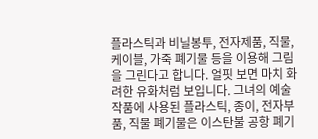플라스틱과 비닐봉투, 전자제품, 직물, 케이블, 가죽 폐기물 등을 이용해 그림을 그린다고 합니다. 얼핏 보면 마치 화려한 유화처럼 보입니다. 그녀의 예술작품에 사용된 플라스틱, 종이, 전자부품, 직물 폐기물은 이스탄불 공항 폐기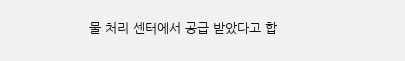물 처리 센터에서 공급 받았다고 합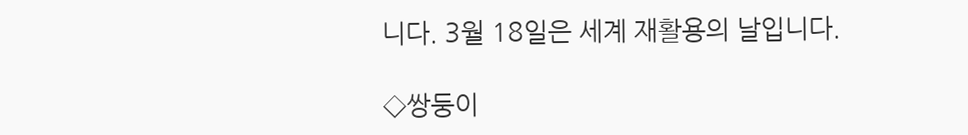니다. 3월 18일은 세계 재활용의 날입니다.

◇쌍둥이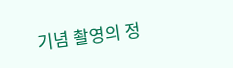기념 촬영의 정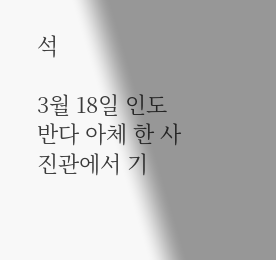석

3월 18일 인도 반다 아체 한 사진관에서 기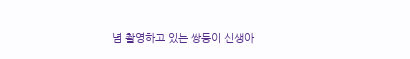념 촬영하고 있는 쌍둥이 신생아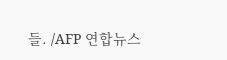들. /AFP 연합뉴스